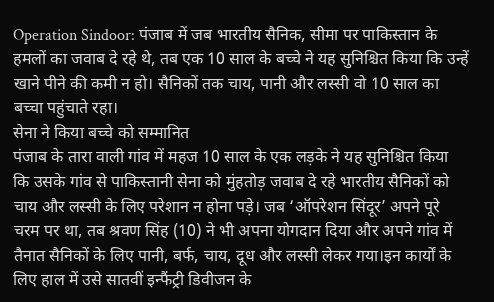Operation Sindoor: पंजाब में जब भारतीय सैनिक, सीमा पर पाकिस्तान के हमलों का जवाब दे रहे थे, तब एक 10 साल के बच्चे ने यह सुनिश्चित किया कि उन्हें खाने पीने की कमी न हो। सैनिकों तक चाय, पानी और लस्सी वो 10 साल का बच्चा पहुंचाते रहा।
सेना ने किया बच्चे को सम्मानित
पंजाब के तारा वाली गांव में महज 10 साल के एक लड़के ने यह सुनिश्चित किया कि उसके गांव से पाकिस्तानी सेना को मुंहतोड़ जवाब दे रहे भारतीय सैनिकों को चाय और लस्सी के लिए परेशान न होना पड़े। जब ‘ऑपरेशन सिंदूर’ अपने पूरे चरम पर था, तब श्रवण सिंह (10) ने भी अपना योगदान दिया और अपने गांव में तैनात सैनिकों के लिए पानी, बर्फ, चाय, दूध और लस्सी लेकर गया।इन कार्यों के लिए हाल में उसे सातवीं इन्फैंट्री डिवीजन के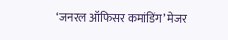‘जनरल ऑफिसर कमांडिंग’ मेजर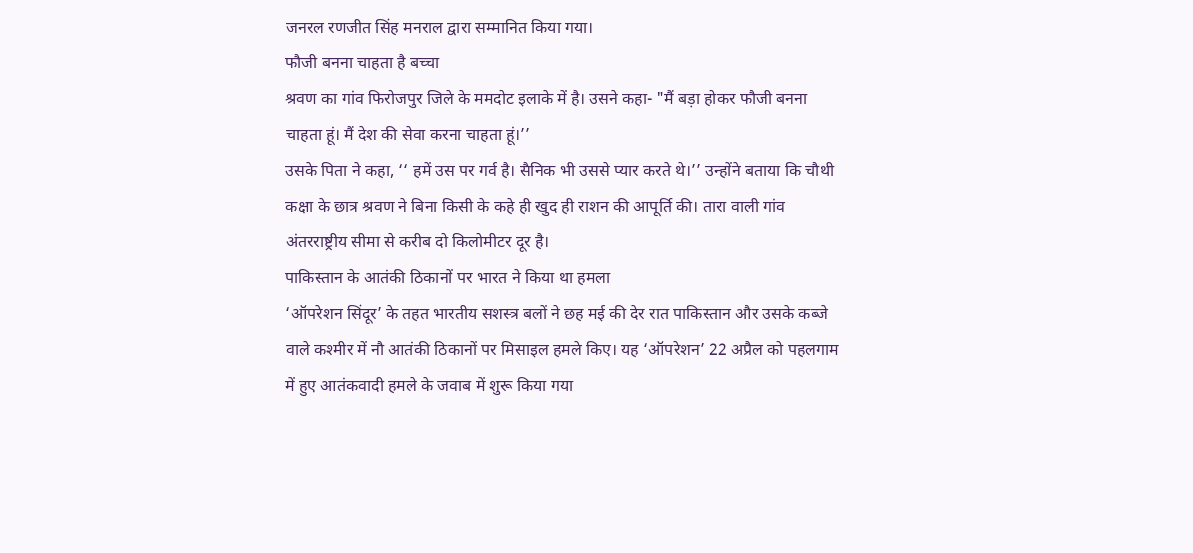जनरल रणजीत सिंह मनराल द्वारा सम्मानित किया गया।
फौजी बनना चाहता है बच्चा
श्रवण का गांव फिरोजपुर जिले के ममदोट इलाके में है। उसने कहा- "मैं बड़ा होकर फौजी बनना चाहता हूं। मैं देश की सेवा करना चाहता हूं।’’
उसके पिता ने कहा, ‘‘ हमें उस पर गर्व है। सैनिक भी उससे प्यार करते थे।’’ उन्होंने बताया कि चौथी कक्षा के छात्र श्रवण ने बिना किसी के कहे ही खुद ही राशन की आपूर्ति की। तारा वाली गांव अंतरराष्ट्रीय सीमा से करीब दो किलोमीटर दूर है।
पाकिस्तान के आतंकी ठिकानों पर भारत ने किया था हमला
‘ऑपरेशन सिंदूर’ के तहत भारतीय सशस्त्र बलों ने छह मई की देर रात पाकिस्तान और उसके कब्जे वाले कश्मीर में नौ आतंकी ठिकानों पर मिसाइल हमले किए। यह ‘ऑपरेशन’ 22 अप्रैल को पहलगाम में हुए आतंकवादी हमले के जवाब में शुरू किया गया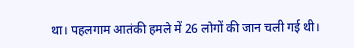था। पहलगाम आतंकी हमले में 26 लोगों की जान चली गई थी।